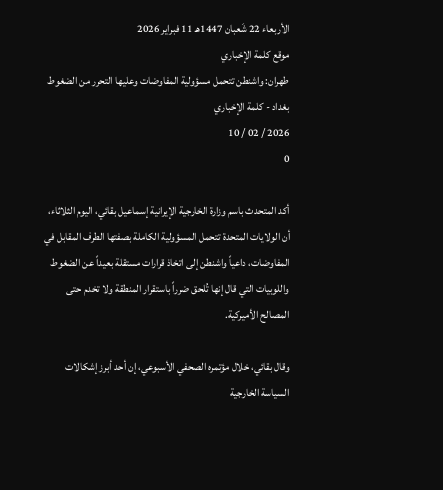الأربعاء 22 شَعبان 1447هـ 11 فبراير 2026
موقع كلمة الإخباري
طهران: واشنطن تتحمل مسؤولية المفاوضات وعليها التحرر من الضغوط
بغداد - كلمة الإخباري
2026 / 02 / 10
0

أكد المتحدث باسم وزارة الخارجية الإيرانية إسماعيل بقائي، اليوم الثلاثاء، أن الولايات المتحدة تتحمل المسؤولية الكاملة بصفتها الطرف المقابل في المفاوضات، داعياً واشنطن إلى اتخاذ قرارات مستقلة بعيداً عن الضغوط واللوبيات التي قال إنها تُلحق ضرراً باستقرار المنطقة ولا تخدم حتى المصالح الأميركية.

وقال بقائي، خلال مؤتمره الصحفي الأسبوعي، إن أحد أبرز إشكالات السياسة الخارجية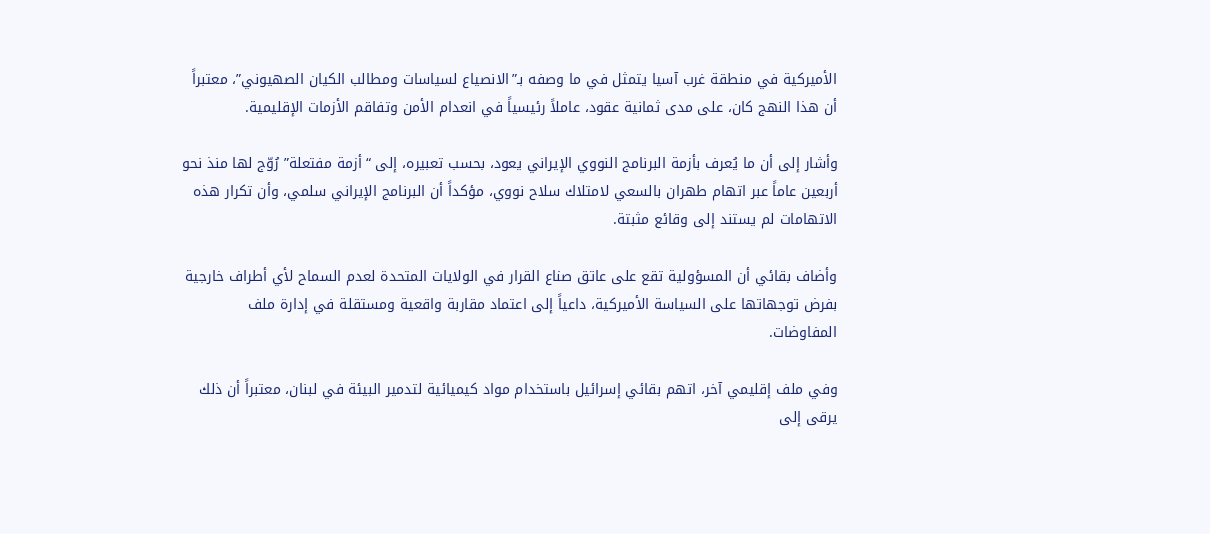الأميركية في منطقة غرب آسيا يتمثل في ما وصفه بـ”الانصياع لسياسات ومطالب الكيان الصهيوني”، معتبراً أن هذا النهج كان، على مدى ثمانية عقود، عاملاً رئيسياً في انعدام الأمن وتفاقم الأزمات الإقليمية.

وأشار إلى أن ما يُعرف بأزمة البرنامج النووي الإيراني يعود، بحسب تعبيره، إلى “أزمة مفتعلة” رُوّج لها منذ نحو أربعين عاماً عبر اتهام طهران بالسعي لامتلاك سلاح نووي، مؤكداً أن البرنامج الإيراني سلمي، وأن تكرار هذه الاتهامات لم يستند إلى وقائع مثبتة.

وأضاف بقائي أن المسؤولية تقع على عاتق صناع القرار في الولايات المتحدة لعدم السماح لأي أطراف خارجية بفرض توجهاتها على السياسة الأميركية، داعياً إلى اعتماد مقاربة واقعية ومستقلة في إدارة ملف المفاوضات.

وفي ملف إقليمي آخر، اتهم بقائي إسرائيل باستخدام مواد كيميائية لتدمير البيئة في لبنان، معتبراً أن ذلك يرقى إلى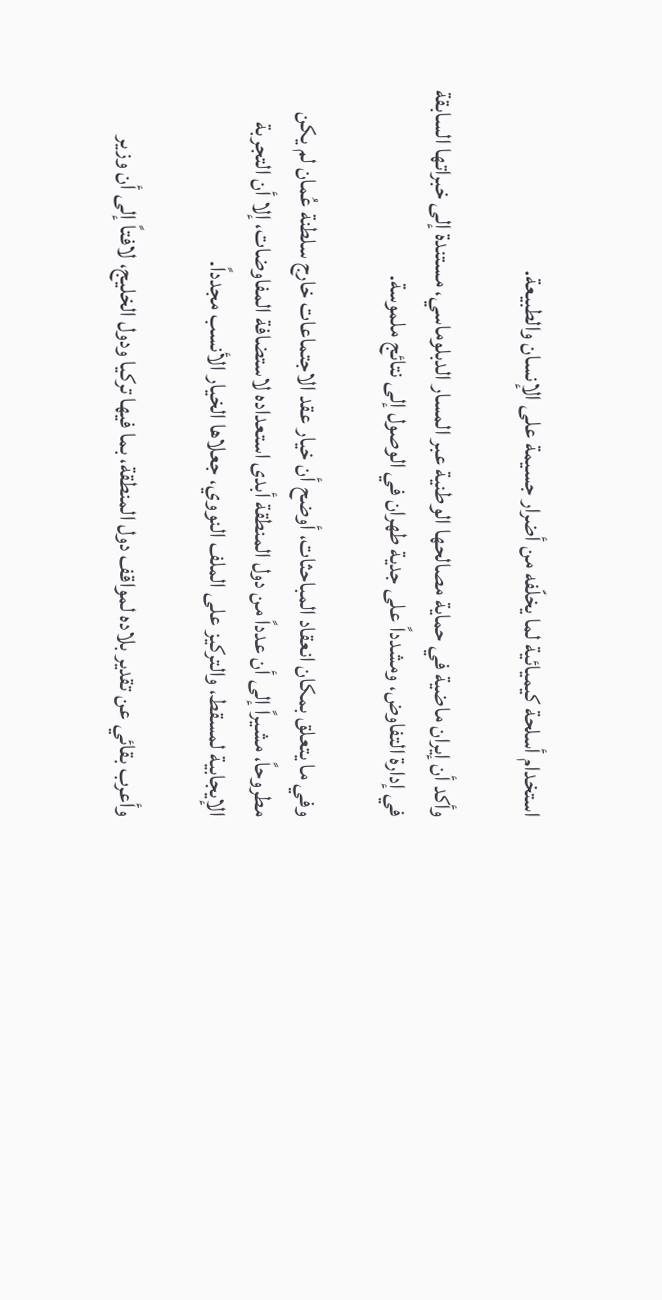استخدام أسلحة كيميائية لما يخلّفه من أضرار جسيمة على الإنسان والطبيعة.

وأكد أن إيران ماضية في حماية مصالحها الوطنية عبر المسار الدبلوماسي، مستندة إلى خبراتها السابقة في إدارة التفاوض، ومشدداً على جدية طهران في الوصول إلى نتائج ملموسة.

وفي ما يتعلق بمكان انعقاد المباحثات، أوضح أن خيار عقد الاجتماعات خارج سلطنة عُمان لم يكن مطروحاً، مشيراً إلى أن عدداً من دول المنطقة أبدى استعداده لاستضافة المفاوضات، إلا أن التجربة الإيجابية لمسقط، والتركيز على الملف النووي، جعلاها الخيار الأنسب مجدداً.

وأعرب بقائي عن تقدير بلاده لمواقف دول المنطقة، بما فيها تركيا ودول الخليج، لافتاً إلى أن وزير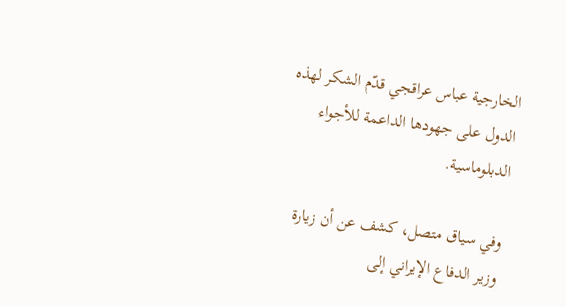الخارجية عباس عراقجي قدّم الشكر لهذه الدول على جهودها الداعمة للأجواء الدبلوماسية.

وفي سياق متصل، كشف عن أن زيارة وزير الدفاع الإيراني إلى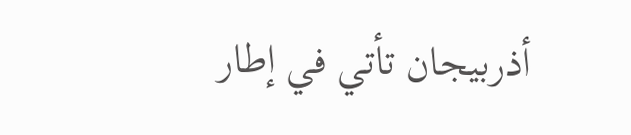أذربيجان تأتي في إطار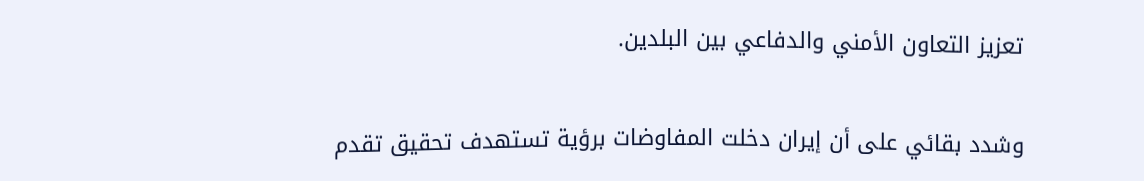تعزيز التعاون الأمني والدفاعي بين البلدين.

وشدد بقائي على أن إيران دخلت المفاوضات برؤية تستهدف تحقيق تقدم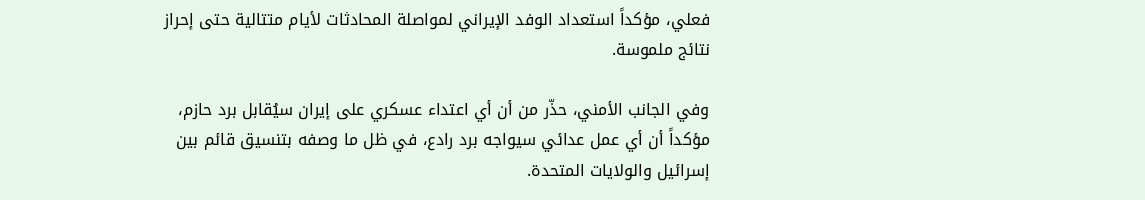فعلي، مؤكداً استعداد الوفد الإيراني لمواصلة المحادثات لأيام متتالية حتى إحراز نتائج ملموسة.

وفي الجانب الأمني، حذّر من أن أي اعتداء عسكري على إيران سيُقابل برد حازم، مؤكداً أن أي عمل عدائي سيواجه برد رادع، في ظل ما وصفه بتنسيق قائم بين إسرائيل والولايات المتحدة.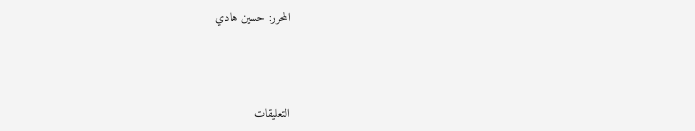المحرر: حسين هادي



التعليقات